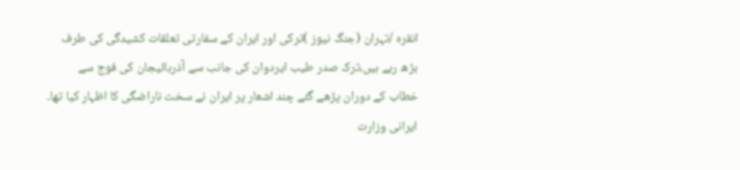انقرہ /تہران (جنگ نیوز )ترکی اور ایران کے سفارتی تعلقات کشیدگی کی طرف بڑھ رہے ہیں،ترک صدر طیب ایردوان کی جانب سے آذربائیجان کی فوج سے خطاب کے دوران پڑھے گئے چند اشعار پر ایران نے سخت ناراضگی کا اظہار کیا تھا۔ ایرانی وزارت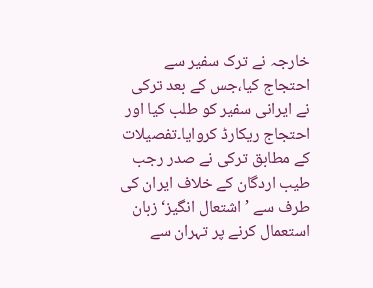خارجہ نے ترک سفیر سے احتجاج کیا،جس کے بعد ترکی نے ایرانی سفیر کو طلب کیا اور احتجاج ریکارڈ کروایا۔تفصیلات کے مطابق ترکی نے صدر رجب طیب اردگان کے خلاف ایران کی طرف سے ’اشتعال انگیز‘ زبان استعمال کرنے پر تہران سے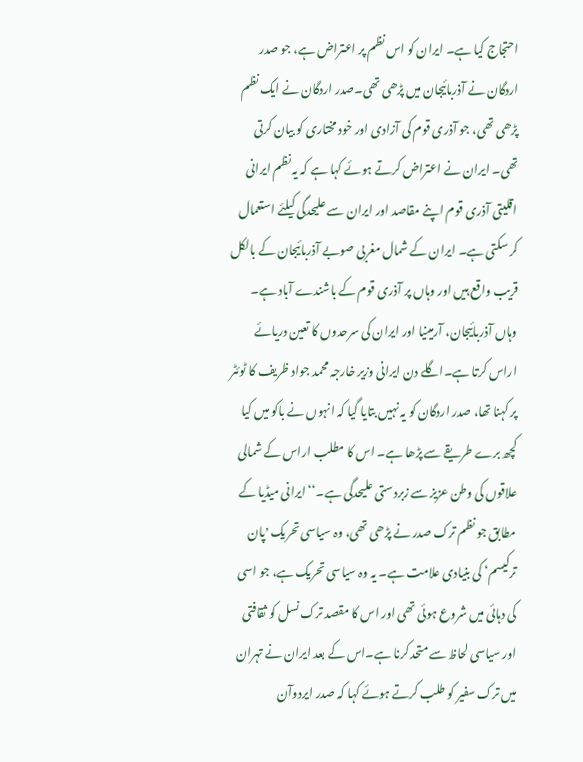احتجاج کیا ہے۔ ایران کو اس نظم پر اعتراض ہے، جو صدر اردگان نے آذربائیجان میں پڑھی تھی۔صدر اردگان نے ایک نظم پڑھی تھی، جو آذری قوم کی آزادی اور خود مختاری کو بیان کرتی تھی۔ ایران نے اعتراض کرتے ہوئے کہا ہے کہ یہ نظم ایرانی اقلیتی آذری قوم اپنے مقاصد اور ایران سے علیحدگی کیلئے استعمال کر سکتی ہے۔ ایران کے شمال مغربی صوبے آذربائیجان کے بالکل قریب واقع ہیں اور وہاں پر آذری قوم کے باشندے آباد ہے۔ وہاں آذربائیجان، آرمینیا اور ایران کی سرحدوں کا تعین دریائے اراس کرتا ہے۔اگلے دن ایرانی وزیر خارجہ محمد جواد ظریف کا ٹوئٹر پر کہنا تھا، صدر اردگان کو یہ نہیں بتایا گیا کہ انہوں نے باکو میں کیا کچھ برے طریقے سے پڑھا ہے۔ اس کا مطلب اراس کے شمالی علاقوں کی وطن عزیز سے زبردستی علیحدگی ہے۔‘‘ایرانی میڈیا کے مطابق جو نظم ترک صدر نے پڑھی تھی، وہ سیاسی تحریک ʼپان ترکیسم‘ کی بنیادی علامت ہے۔ یہ وہ سیاسی تحریک ہے، جو اسی کی دہائی میں شروع ہوئی تھی اور اس کا مقصد ترک نسل کو ثقافتی اور سیاسی لحاظ سے متحد کرنا ہے۔اس کے بعد ایران نے تہران میں ترک سفیر کو طلب کرتے ہوئے کہا کہ صدر ایردوآن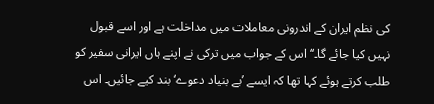کی نظم ایران کے اندرونی معاملات میں مداخلت ہے اور اسے قبول نہیں کیا جائے گا۔‘‘اس کے جواب میں ترکی نے اپنے ہاں ایرانی سفیر کو طلب کرتے ہوئے کہا تھا کہ ایسے ʼبے بنیاد دعوے‘ بند کیے جائیں۔ اس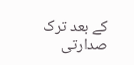کے بعد ترک صدارتی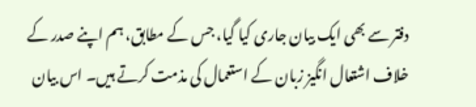دفتر سے بھی ایک بیان جاری کیا گیا، جس کے مطابق، ہم اپنے صدر کے خلاف اشتعال انگیز زبان کے استعمال کی مذمت کرتے ہیں۔ اس بیان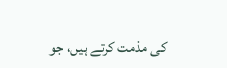کی مذمت کرتے ہیں، جو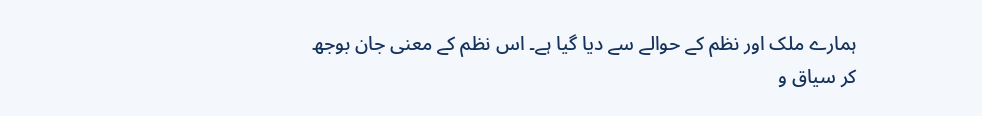ہمارے ملک اور نظم کے حوالے سے دیا گیا ہے۔ اس نظم کے معنی جان بوجھ کر سیاق و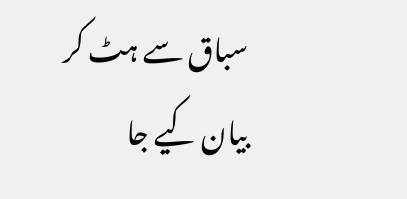سباق سے ہٹ کر بیان کیے جا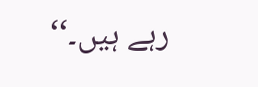رہے ہیں۔‘‘